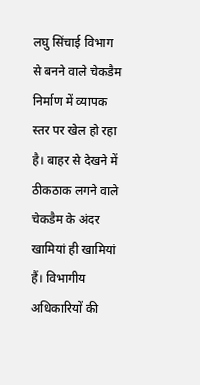लघु सिंचाई विभाग से बनने वाले चेकडैम निर्माण में व्यापक स्तर पर खेल हो रहा है। बाहर से देखने में ठीकठाक लगने वाले चेकडैम के अंदर खामियां ही खामियां हैं। विभागीय अधिकारियों की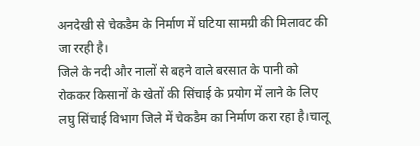अनदेखी से चेकडैम के निर्माण में घटिया सामग्री की मिलावट की जा ररही है।
जिले के नदी और नालों से बहने वाले बरसात के पानी को रोककर किसानों के खेतों की सिंचाई के प्रयोग में लाने के लिए लघु सिंचाई विभाग जिले में चेकडैम का निर्माण करा रहा है।चालू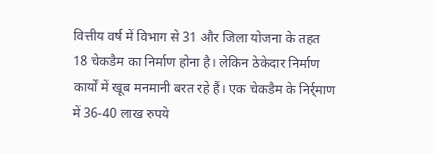वित्तीय वर्ष में विभाग से 31 और जिला योजना के तहत 18 चेकडैम का निर्माण होना है। लेकिन ठेकेदार निर्माण कार्यों में खूब मनमानी बरत रहे हैं। एक चेकडैम के निर्र्माण में 36-40 लाख रुपये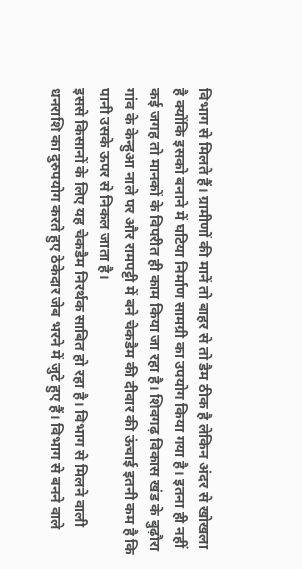विभाग से मिलते हैं। ग्रामीणों की मानें तो बाहर से तो डैम ठीक है लेकिन अंदर से खोखला है क्योंकि इसको बनाने में घटिया निर्माण सामग्री का उपयोग किया गया है। इतना ही नहीं कई जगह तो मानकों के विपरीत ही काम किया जा रहा है। शिवगढ़ विकास खंड के बुढ़ौरा गांव के केन्हुआ नाले पर और रामपट्टी में बने चेकडैम की दीवार की ऊंचाई इतनी कम है कि पानी उसके ऊपर से निकल जाता है।
इससे किसानों के लिए यह चेकडैम निरर्थक साबित हो रहा है। विभाग से मिलने वाली धनराशि का दुरुपयोग करते हुए ठेकेदार जेब भरने में जुटे हुए हैं। विभाग से बनने वाले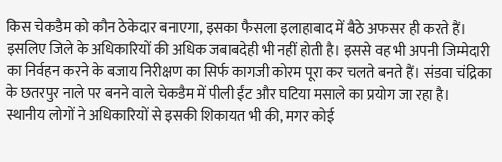किस चेकडैम को कौन ठेकेदार बनाएगा, इसका फैसला इलाहाबाद में बैठे अफसर ही करते हैं। इसलिए जिले के अधिकारियों की अधिक जबाबदेही भी नहीं होती है। इससे वह भी अपनी जिम्मेदारी का निर्वहन करने के बजाय निरीक्षण का सिर्फ कागजी कोरम पूरा कर चलते बनते हैं। संडवा चंद्रिका के छतरपुर नाले पर बनने वाले चेकडैम में पीली ईंट और घटिया मसाले का प्रयोग जा रहा है। स्थानीय लोगों ने अधिकारियों से इसकी शिकायत भी की, मगर कोई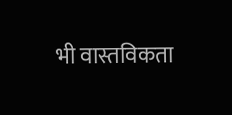भी वास्तविकता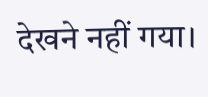देखने नहीं गया।